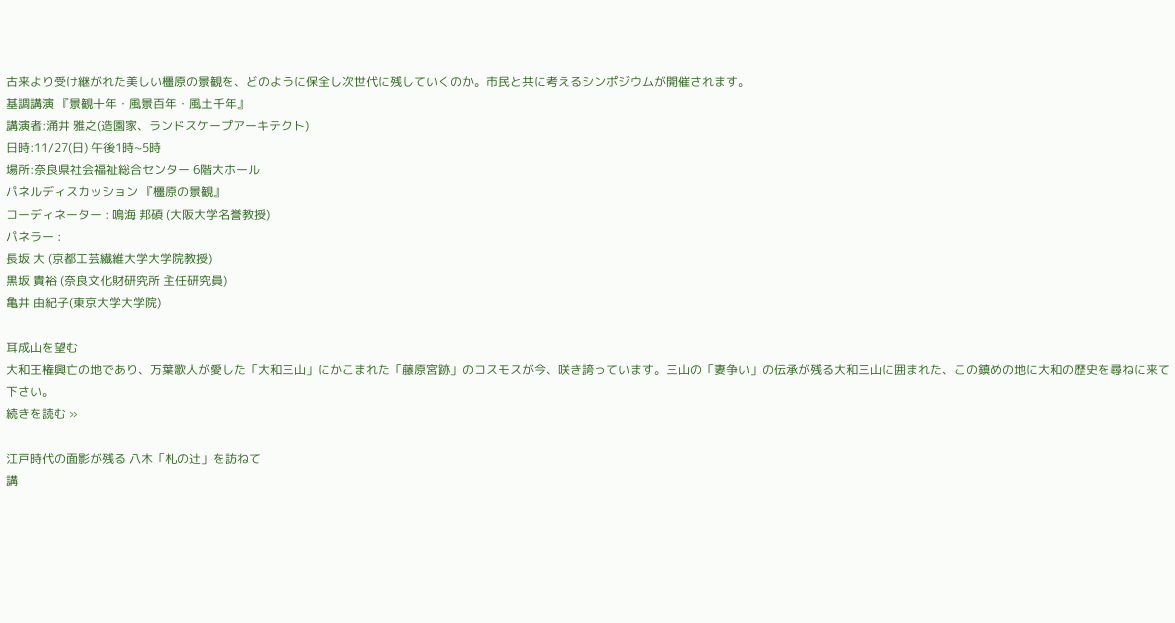古来より受け継がれた美しい橿原の景観を、どのように保全し次世代に残していくのか。市民と共に考えるシンポジウムが開催されます。
基調講演 『景観十年・風景百年・風土千年』
講演者:涌井 雅之(造園家、ランドスケープアーキテクト)
日時:11/27(日) 午後1時~5時
場所:奈良県社会福祉総合センター 6階大ホール
パネルディスカッション 『橿原の景観』
コーディネーター : 鳴海 邦碩 (大阪大学名誉教授)
パネラー :
長坂 大 (京都工芸繊維大学大学院教授)
黒坂 貴裕 (奈良文化財研究所 主任研究員)
亀井 由紀子(東京大学大学院)

耳成山を望む
大和王権興亡の地であり、万葉歌人が愛した「大和三山」にかこまれた「藤原宮跡」のコスモスが今、咲き誇っています。三山の「妻争い」の伝承が残る大和三山に囲まれた、この鎮めの地に大和の歴史を尋ねに来て下さい。
続きを読む »

江戸時代の面影が残る 八木「札の辻」を訪ねて
講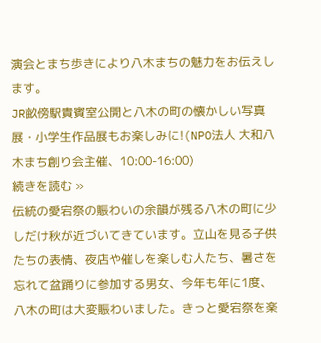演会とまち歩きにより八木まちの魅力をお伝えします。
JR畝傍駅貴賓室公開と八木の町の懐かしい写真展・小学生作品展もお楽しみに!(NPO法人 大和八木まち創り会主催、10:00-16:00)
続きを読む »
伝統の愛宕祭の賑わいの余韻が残る八木の町に少しだけ秋が近づいてきています。立山を見る子供たちの表情、夜店や催しを楽しむ人たち、暑さを忘れて盆踊りに参加する男女、今年も年に1度、八木の町は大変賑わいました。きっと愛宕祭を楽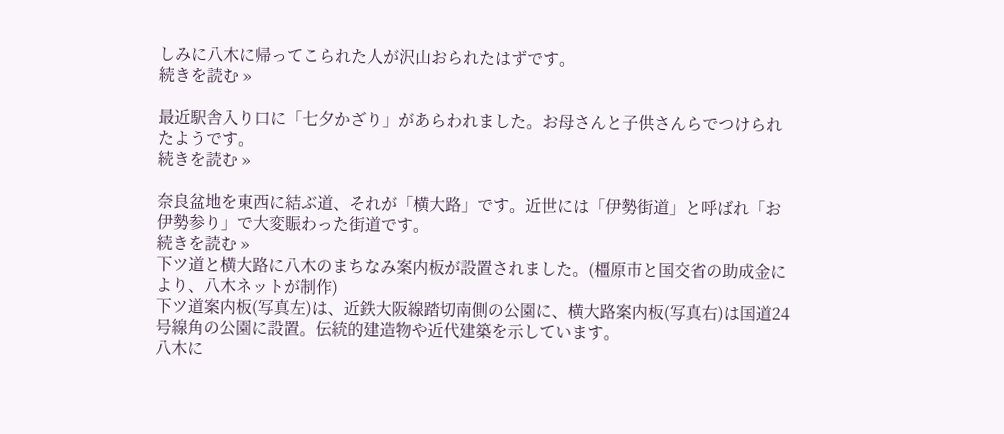しみに八木に帰ってこられた人が沢山おられたはずです。
続きを読む »

最近駅舎入り口に「七夕かざり」があらわれました。お母さんと子供さんらでつけられたようです。
続きを読む »

奈良盆地を東西に結ぶ道、それが「横大路」です。近世には「伊勢街道」と呼ばれ「お伊勢参り」で大変賑わった街道です。
続きを読む »
下ツ道と横大路に八木のまちなみ案内板が設置されました。(橿原市と国交省の助成金により、八木ネットが制作)
下ツ道案内板(写真左)は、近鉄大阪線踏切南側の公園に、横大路案内板(写真右)は国道24号線角の公園に設置。伝統的建造物や近代建築を示しています。
八木に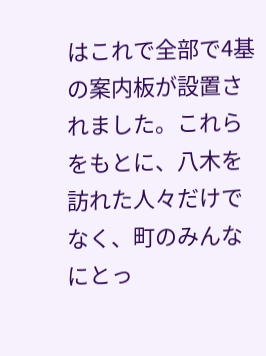はこれで全部で4基の案内板が設置されました。これらをもとに、八木を訪れた人々だけでなく、町のみんなにとっ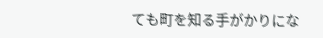ても町を知る手がかりにな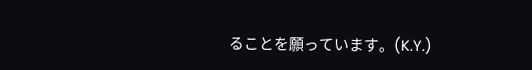ることを願っています。(K.Y.)